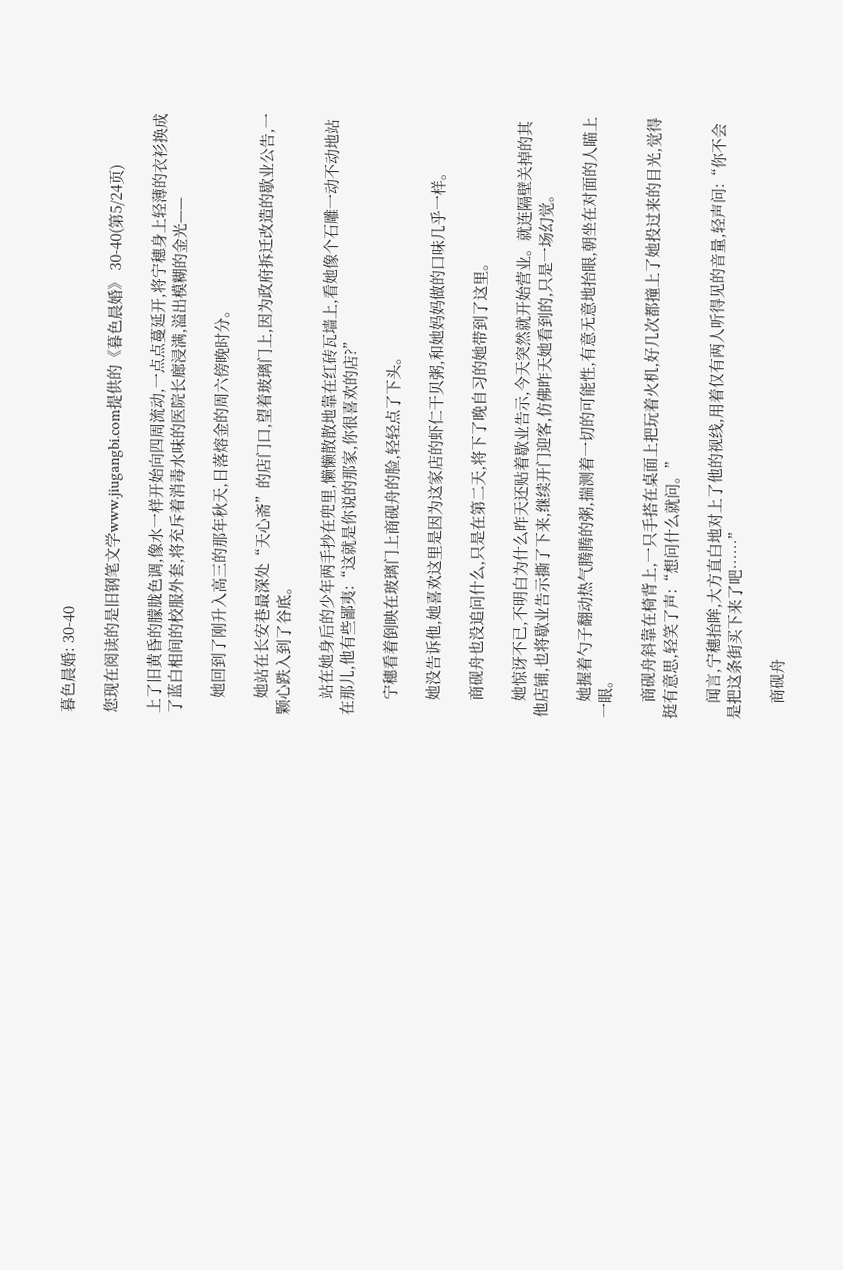暮色晨婚: 30-40

您现在阅读的是旧钢笔文学www.jiugangbi.com提供的《暮色晨婚》 30-40(第5/24页)

上了旧黄昏的朦胧色调,像水一样开始向四周流动,一点点蔓延开,将宁穗身上轻薄的衣衫换成了蓝白相间的校服外套,将充斥着消毒水味的医院长廊浸满,溢出模糊的金光——

    她回到了刚升入高三的那年秋天,日落熔金的周六傍晚时分。

    她站在长安巷最深处“天心斋”的店门口,望着玻璃门上,因为政府拆迁改造的歇业公告,一颗心跌入到了谷底。

    站在她身后的少年两手抄在兜里,懒懒散散地靠在红砖瓦墙上,看她像个石雕一动不动地站在那儿,他有些鄙夷:“这就是你说的那家,你很喜欢的店?”

    宁穗看着倒映在玻璃门上商砚舟的脸,轻轻点了下头。

    她没告诉他,她喜欢这里是因为这家店的虾仁干贝粥,和她妈妈做的口味几乎一样。

    商砚舟也没追问什么,只是在第二天,将下了晚自习的她带到了这里。

    她惊讶不已,不明白为什么昨天还贴着歇业告示,今天突然就开始营业。就连隔壁关掉的其他店铺,也将歇业告示撕了下来,继续开门迎客,仿佛昨天她看到的,只是一场幻觉。

    她握着勺子翻动热气腾腾的粥,揣测着一切的可能性,有意无意地抬眼,朝坐在对面的人瞄上一眼。

    商砚舟斜靠在椅背上,一只手搭在桌面上把玩着火机,好几次都撞上了她投过来的目光,觉得挺有意思,轻笑了声:“想问什么就问。”

    闻言,宁穗抬眸,大方直白地对上了他的视线,用着仅有两人听得见的音量,轻声问:“你不会是把这条街买下来了吧……”

    商砚舟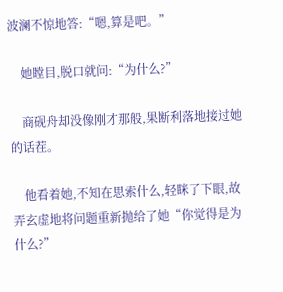波澜不惊地答:“嗯,算是吧。”

    她瞠目,脱口就问:“为什么?”

    商砚舟却没像刚才那般,果断利落地接过她的话茬。

    他看着她,不知在思索什么,轻眯了下眼,故弄玄虚地将问题重新抛给了她“你觉得是为什么?”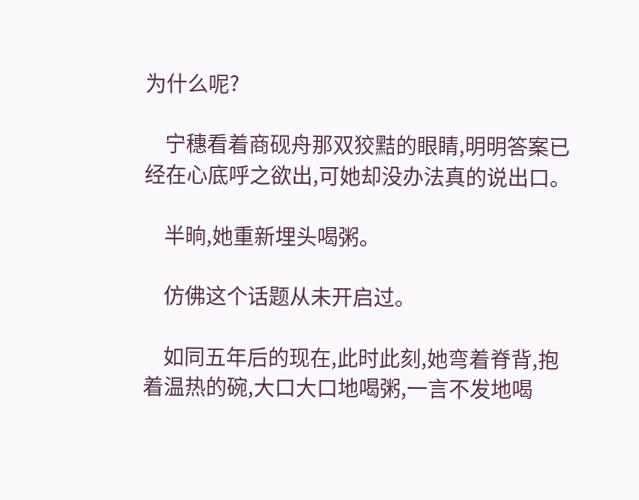为什么呢?

    宁穗看着商砚舟那双狡黠的眼睛,明明答案已经在心底呼之欲出,可她却没办法真的说出口。

    半晌,她重新埋头喝粥。

    仿佛这个话题从未开启过。

    如同五年后的现在,此时此刻,她弯着脊背,抱着温热的碗,大口大口地喝粥,一言不发地喝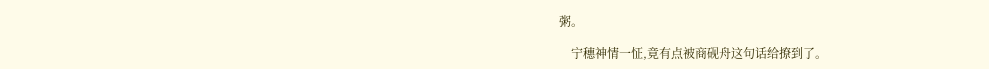粥。

    宁穗神情一怔,竟有点被商砚舟这句话给撩到了。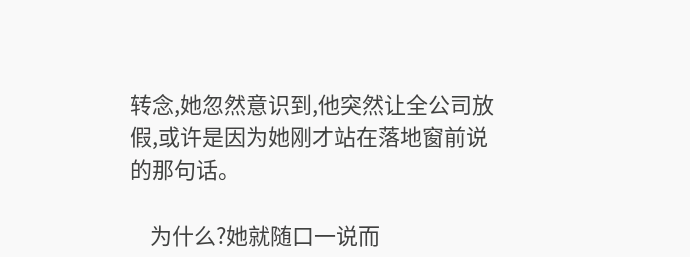转念,她忽然意识到,他突然让全公司放假,或许是因为她刚才站在落地窗前说的那句话。

    为什么?她就随口一说而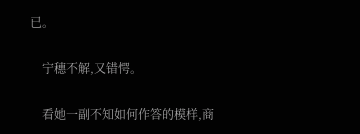已。

    宁穗不解,又错愕。

    看她一副不知如何作答的模样,商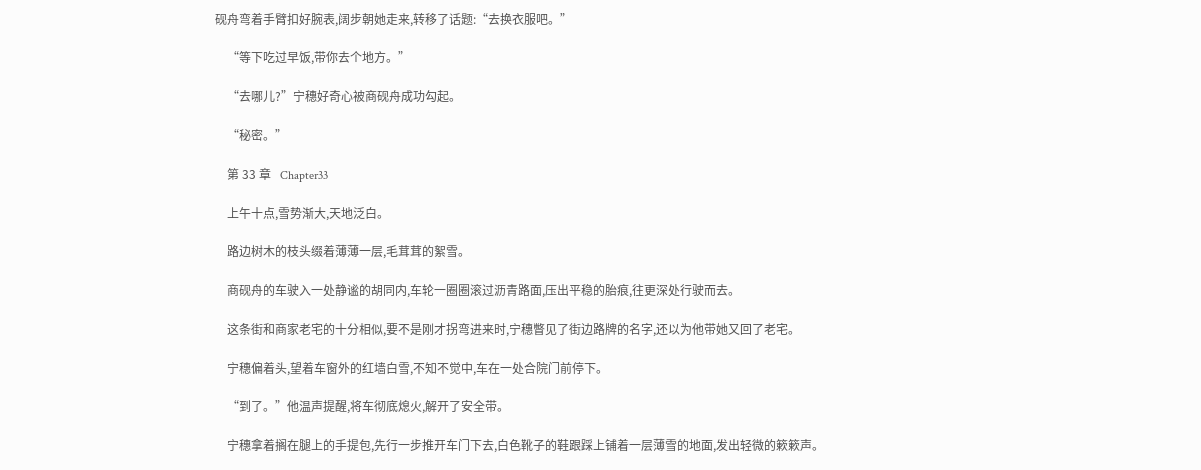砚舟弯着手臂扣好腕表,阔步朝她走来,转移了话题:“去换衣服吧。”

    “等下吃过早饭,带你去个地方。”

    “去哪儿?”宁穗好奇心被商砚舟成功勾起。

    “秘密。”

    第 33 章   Chapter33

    上午十点,雪势渐大,天地泛白。

    路边树木的枝头缀着薄薄一层,毛茸茸的絮雪。

    商砚舟的车驶入一处静谧的胡同内,车轮一圈圈滚过沥青路面,压出平稳的胎痕,往更深处行驶而去。

    这条街和商家老宅的十分相似,要不是刚才拐弯进来时,宁穗瞥见了街边路牌的名字,还以为他带她又回了老宅。

    宁穗偏着头,望着车窗外的红墙白雪,不知不觉中,车在一处合院门前停下。

    “到了。”他温声提醒,将车彻底熄火,解开了安全带。

    宁穗拿着搁在腿上的手提包,先行一步推开车门下去,白色靴子的鞋跟踩上铺着一层薄雪的地面,发出轻微的簌簌声。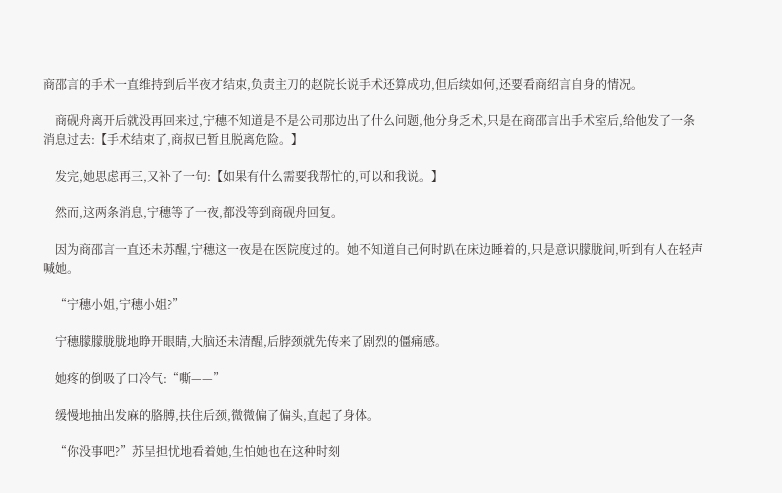商邵言的手术一直维持到后半夜才结束,负责主刀的赵院长说手术还算成功,但后续如何,还要看商绍言自身的情况。

    商砚舟离开后就没再回来过,宁穗不知道是不是公司那边出了什么问题,他分身乏术,只是在商邵言出手术室后,给他发了一条消息过去:【手术结束了,商叔已暂且脱离危险。】

    发完,她思虑再三,又补了一句:【如果有什么需要我帮忙的,可以和我说。】

    然而,这两条消息,宁穗等了一夜,都没等到商砚舟回复。

    因为商邵言一直还未苏醒,宁穗这一夜是在医院度过的。她不知道自己何时趴在床边睡着的,只是意识朦胧间,听到有人在轻声喊她。

    “宁穗小姐,宁穗小姐?”

    宁穗朦朦胧胧地睁开眼睛,大脑还未清醒,后脖颈就先传来了剧烈的僵痛感。

    她疼的倒吸了口冷气:“嘶——”

    缓慢地抽出发麻的胳膊,扶住后颈,微微偏了偏头,直起了身体。

    “你没事吧?”苏呈担忧地看着她,生怕她也在这种时刻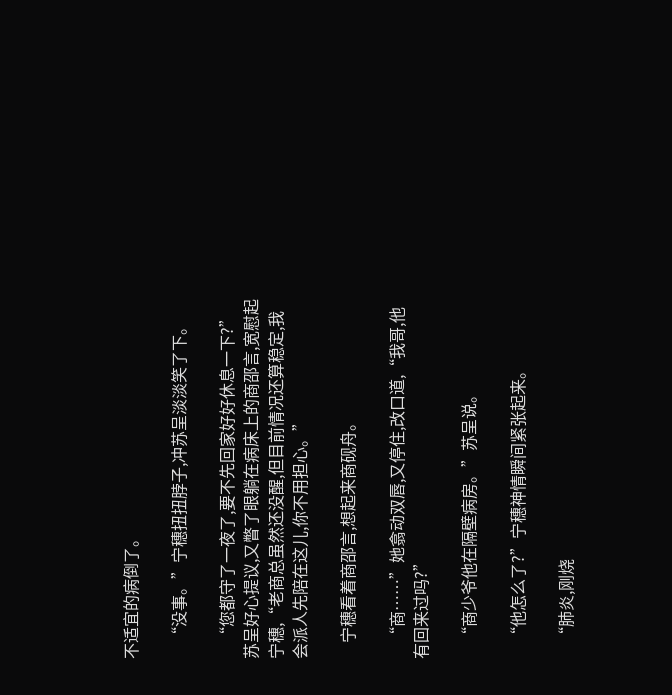不适宜的病倒了。

    “没事。”宁穗扭扭脖子,冲苏呈淡淡笑了下。

    “您都守了一夜了,要不先回家好好休息一下?”苏呈好心提议,又瞥了眼躺在病床上的商邵言,宽慰起宁穗,“老商总虽然还没醒,但目前情况还算稳定,我会派人先陪在这儿,你不用担心。”

    宁穗看着商邵言,想起来商砚舟。

    “商……”她翕动双唇,又停住,改口道,“我哥,他有回来过吗?”

    “商少爷他在隔壁病房。”苏呈说。

    “他怎么了?”宁穗神情瞬间紧张起来。

    “肺炎,刚烧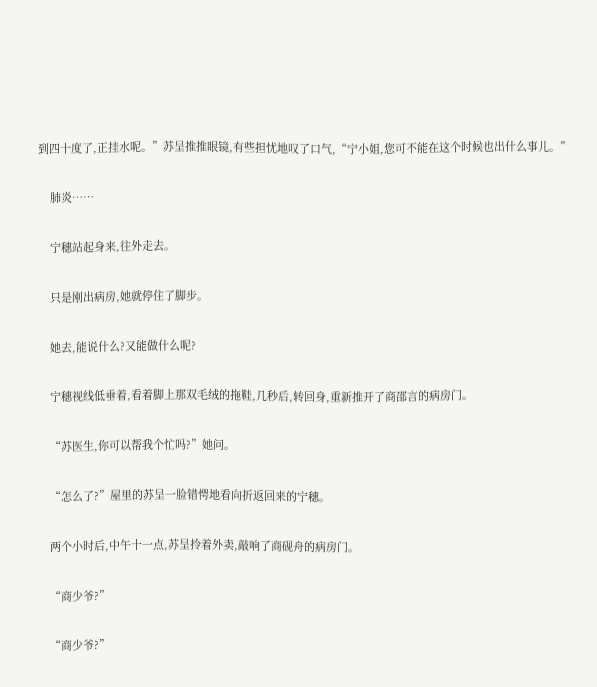到四十度了,正挂水呢。”苏呈推推眼镜,有些担忧地叹了口气,“宁小姐,您可不能在这个时候也出什么事儿。”

    肺炎……

    宁穗站起身来,往外走去。

    只是刚出病房,她就停住了脚步。

    她去,能说什么?又能做什么呢?

    宁穗视线低垂着,看着脚上那双毛绒的拖鞋,几秒后,转回身,重新推开了商邵言的病房门。

    “苏医生,你可以帮我个忙吗?”她问。

    “怎么了?”屋里的苏呈一脸错愕地看向折返回来的宁穗。

    两个小时后,中午十一点,苏呈拎着外卖,敲响了商砚舟的病房门。

    “商少爷?”

    “商少爷?”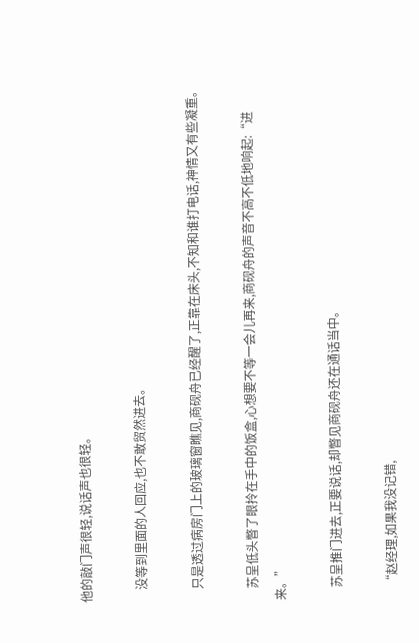他的敲门声很轻,说话声也很轻。

    没等到里面的人回应,也不敢贸然进去。

    只是透过病房门上的玻璃窗瞧见,商砚舟已经醒了,正靠在床头,不知和谁打电话,神情又有些凝重。

    苏呈低头瞥了眼拎在手中的饭盒,心想要不等一会儿再来,商砚舟的声音不高不低地响起:“进来。”

    苏呈推门进去,正要说话,却瞥见商砚舟还在通话当中。

    “赵经理,如果我没记错,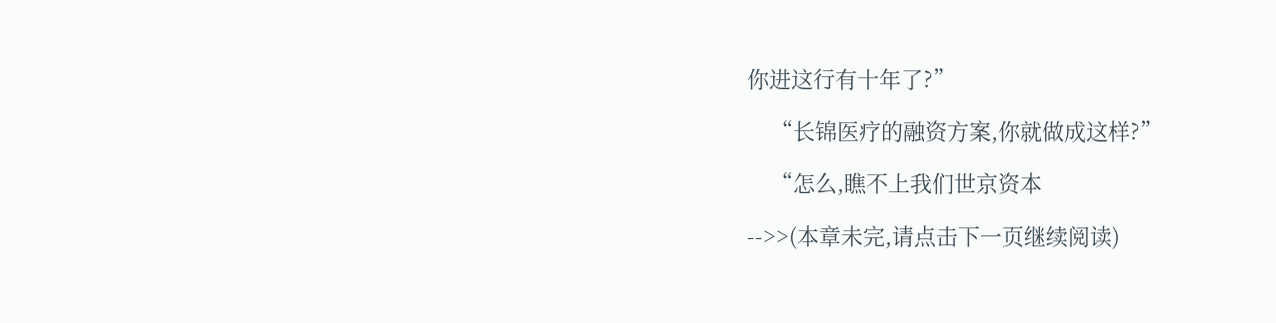你进这行有十年了?”

    “长锦医疗的融资方案,你就做成这样?”

    “怎么,瞧不上我们世京资本

-->>(本章未完,请点击下一页继续阅读)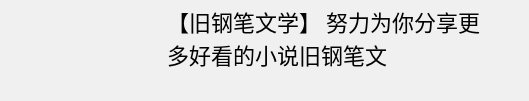【旧钢笔文学】 努力为你分享更多好看的小说旧钢笔文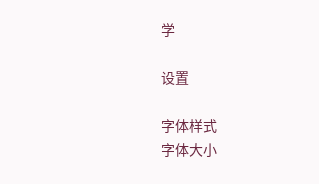学

设置

字体样式
字体大小